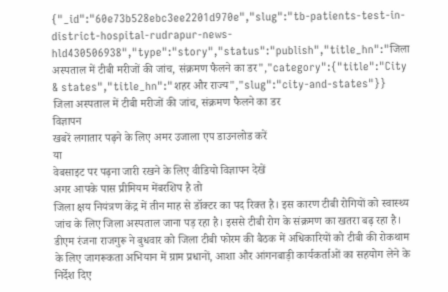{"_id":"60e73b528ebc3ee2201d970e","slug":"tb-patients-test-in-district-hospital-rudrapur-news-hld430506938","type":"story","status":"publish","title_hn":"जिला अस्पताल में टीबी मरीजों की जांच, संक्रमण फैलने का डर","category":{"title":"City & states","title_hn":"शहर और राज्य","slug":"city-and-states"}}
जिला अस्पताल में टीबी मरीजों की जांच, संक्रमण फैलने का डर
विज्ञापन
खबरें लगातार पढ़ने के लिए अमर उजाला एप डाउनलोड करें
या
वेबसाइट पर पढ़ना जारी रखने के लिए वीडियो विज्ञापन देखें
अगर आपके पास प्रीमियम मेंबरशिप है तो
जिला क्षय नियंत्रण केंद्र में तीन माह से डॉक्टर का पद रिक्त है। इस कारण टीबी रोगियों को स्वास्थ्य जांच के लिए जिला अस्पताल जाना पड़ रहा है। इससे टीबी रोग के संक्रमण का खतरा बढ़ रहा है।
डीएम रंजना राजगुरू ने बुधवार को जिला टीबी फोरम की बैठक में अधिकारियों को टीबी की रोकथाम के लिए जागरूकता अभियान में ग्राम प्रधानों, आशा और आंगनबाड़ी कार्यकर्ताओं का सहयोग लेने के निर्देश दिए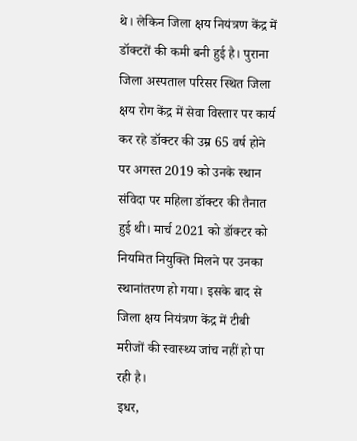थे। लेकिन जिला क्षय नियंत्रण केंद्र में डॉक्टरों की कमी बनी हुई है। पुराना जिला अस्पताल परिसर स्थित जिला क्षय रोग केंद्र में सेवा विस्तार पर कार्य कर रहे डॉक्टर की उम्र 65 वर्ष होने पर अगस्त 2019 को उनके स्थान संविदा पर महिला डॉक्टर की तैनात हुई थी। मार्च 2021 को डॉक्टर को नियमित नियुक्ति मिलने पर उनका स्थानांतरण हो गया। इसके बाद से जिला क्षय नियंत्रण केंद्र में टीबी मरीजों की स्वास्थ्य जांच नहीं हो पा रही है।
इधर,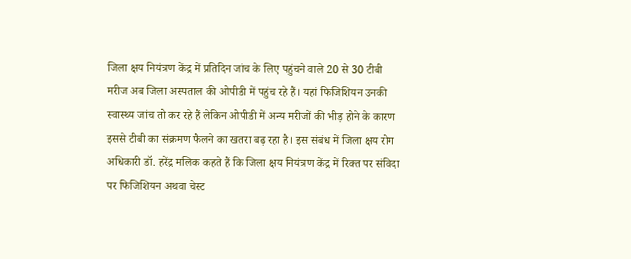जिला क्षय नियंत्रण केंद्र में प्रतिदिन जांच के लिए पहुंचने वाले 20 से 30 टीबी मरीज अब जिला अस्पताल की ओपीडी में पहुंच रहे हैं। यहां फिजिशियन उनकी स्वास्थ्य जांच तो कर रहे हैं लेकिन ओपीडी में अन्य मरीजों की भीड़ होने के कारण इससे टीबी का संक्रमण फैलने का खतरा बढ़ रहा है। इस संबंध में जिला क्षय रोग अधिकारी डॉ. हरेंद्र मलिक कहते हैं कि जिला क्षय नियंत्रण केंद्र में रिक्त पर संविदा पर फिजिशियन अथवा चेस्ट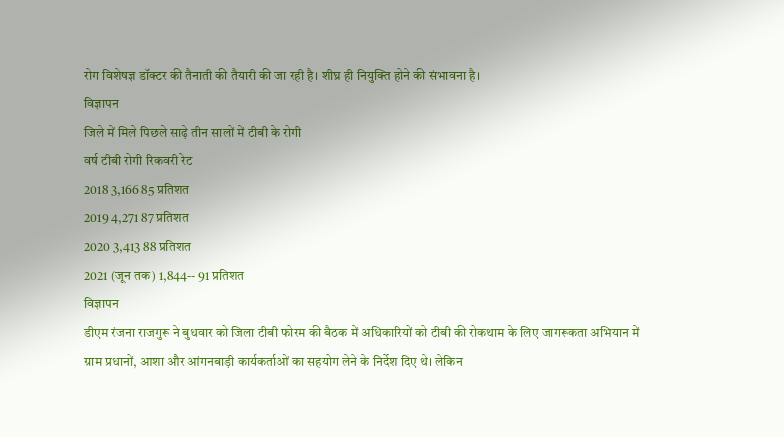रोग विशेषज्ञ डॉक्टर की तैनाती की तैयारी की जा रही है। शीघ्र ही नियुक्ति होने की संभावना है।
विज्ञापन
जिले में मिले पिछले साढ़े तीन सालों में टीबी के रोगी
वर्ष टीबी रोगी रिकवरी रेट
2018 3,166 85 प्रतिशत
2019 4,271 87 प्रतिशत
2020 3,413 88 प्रतिशत
2021 (जून तक) 1,844-- 91 प्रतिशत
विज्ञापन
डीएम रंजना राजगुरू ने बुधवार को जिला टीबी फोरम की बैठक में अधिकारियों को टीबी की रोकथाम के लिए जागरूकता अभियान में ग्राम प्रधानों, आशा और आंगनबाड़ी कार्यकर्ताओं का सहयोग लेने के निर्देश दिए थे। लेकिन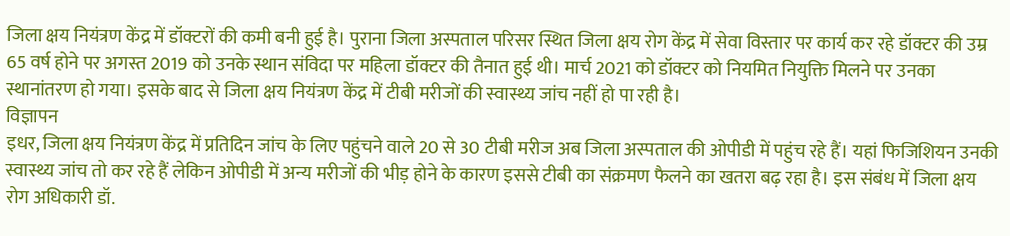जिला क्षय नियंत्रण केंद्र में डॉक्टरों की कमी बनी हुई है। पुराना जिला अस्पताल परिसर स्थित जिला क्षय रोग केंद्र में सेवा विस्तार पर कार्य कर रहे डॉक्टर की उम्र 65 वर्ष होने पर अगस्त 2019 को उनके स्थान संविदा पर महिला डॉक्टर की तैनात हुई थी। मार्च 2021 को डॉक्टर को नियमित नियुक्ति मिलने पर उनका स्थानांतरण हो गया। इसके बाद से जिला क्षय नियंत्रण केंद्र में टीबी मरीजों की स्वास्थ्य जांच नहीं हो पा रही है।
विज्ञापन
इधर, जिला क्षय नियंत्रण केंद्र में प्रतिदिन जांच के लिए पहुंचने वाले 20 से 30 टीबी मरीज अब जिला अस्पताल की ओपीडी में पहुंच रहे हैं। यहां फिजिशियन उनकी स्वास्थ्य जांच तो कर रहे हैं लेकिन ओपीडी में अन्य मरीजों की भीड़ होने के कारण इससे टीबी का संक्रमण फैलने का खतरा बढ़ रहा है। इस संबंध में जिला क्षय रोग अधिकारी डॉ.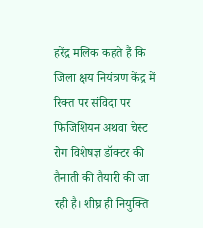हरेंद्र मलिक कहते हैं कि जिला क्षय नियंत्रण केंद्र में रिक्त पर संविदा पर फिजिशियन अथवा चेस्ट रोग विशेषज्ञ डॉक्टर की तैनाती की तैयारी की जा रही है। शीघ्र ही नियुक्ति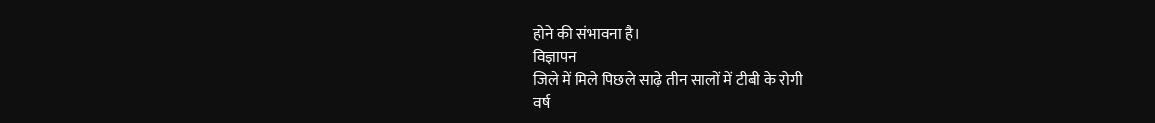होने की संभावना है।
विज्ञापन
जिले में मिले पिछले साढ़े तीन सालों में टीबी के रोगी
वर्ष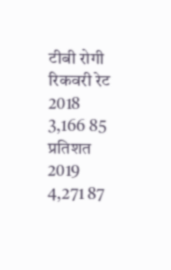टीबी रोगी रिकवरी रेट
2018 3,166 85 प्रतिशत
2019 4,271 87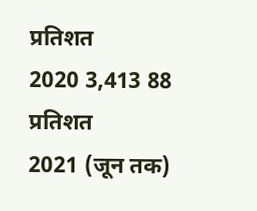प्रतिशत
2020 3,413 88 प्रतिशत
2021 (जून तक)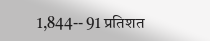1,844-- 91 प्रतिशत